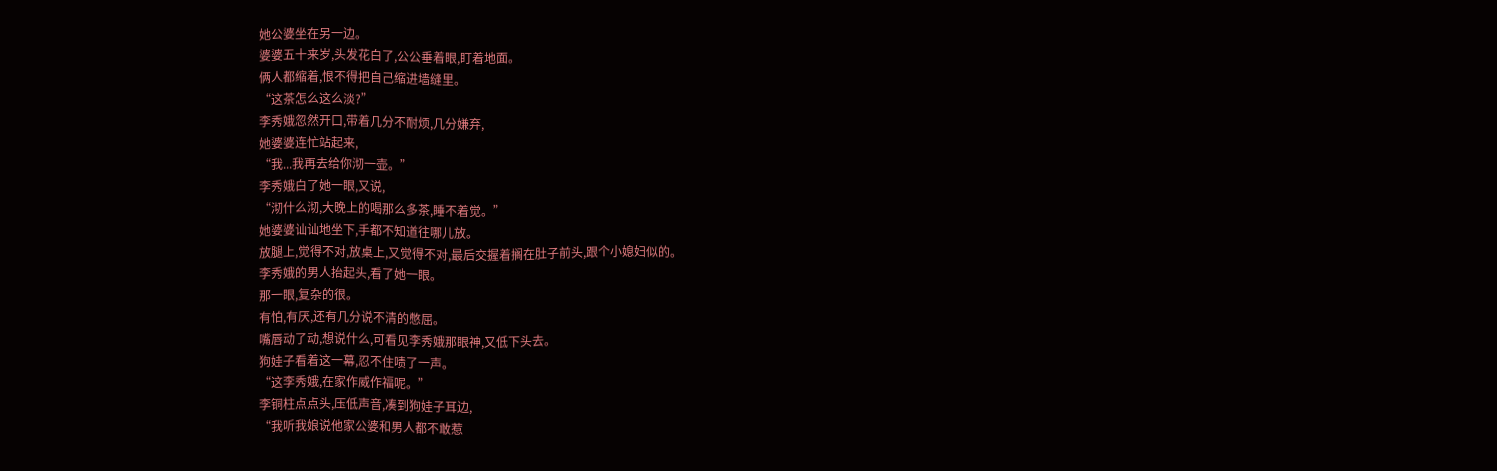她公婆坐在另一边。
婆婆五十来岁,头发花白了,公公垂着眼,盯着地面。
俩人都缩着,恨不得把自己缩进墙缝里。
“这茶怎么这么淡?”
李秀娥忽然开口,带着几分不耐烦,几分嫌弃,
她婆婆连忙站起来,
“我...我再去给你沏一壶。”
李秀娥白了她一眼,又说,
“沏什么沏,大晚上的喝那么多茶,睡不着觉。”
她婆婆讪讪地坐下,手都不知道往哪儿放。
放腿上,觉得不对,放桌上,又觉得不对,最后交握着搁在肚子前头,跟个小媳妇似的。
李秀娥的男人抬起头,看了她一眼。
那一眼,复杂的很。
有怕,有厌,还有几分说不清的憋屈。
嘴唇动了动,想说什么,可看见李秀娥那眼神,又低下头去。
狗娃子看着这一幕,忍不住啧了一声。
“这李秀娥,在家作威作福呢。”
李铜柱点点头,压低声音,凑到狗娃子耳边,
“我听我娘说他家公婆和男人都不敢惹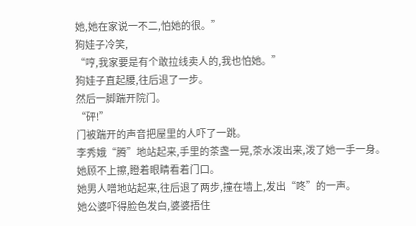她,她在家说一不二,怕她的很。”
狗娃子冷笑,
“哼,我家要是有个敢拉线卖人的,我也怕她。”
狗娃子直起腰,往后退了一步。
然后一脚踹开院门。
“砰!”
门被踹开的声音把屋里的人吓了一跳。
李秀娥“腾”地站起来,手里的茶盏一晃,茶水泼出来,泼了她一手一身。
她顾不上擦,瞪着眼睛看着门口。
她男人噌地站起来,往后退了两步,撞在墙上,发出“咚”的一声。
她公婆吓得脸色发白,婆婆捂住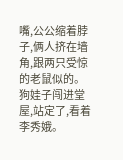嘴,公公缩着脖子,俩人挤在墙角,跟两只受惊的老鼠似的。
狗娃子闯进堂屋,站定了,看着李秀娥。